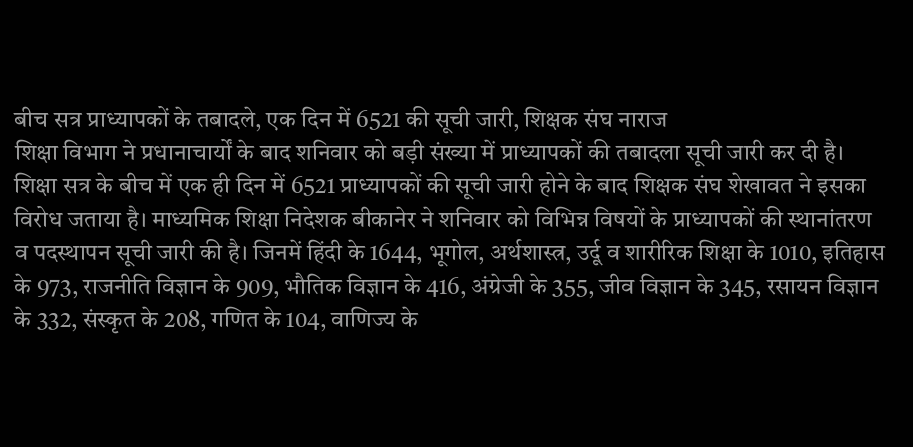बीच सत्र प्राध्यापकों के तबादले, एक दिन में 6521 की सूची जारी, शिक्षक संघ नाराज
शिक्षा विभाग ने प्रधानाचार्यों के बाद शनिवार को बड़ी संख्या में प्राध्यापकों की तबादला सूची जारी कर दी है। शिक्षा सत्र के बीच में एक ही दिन में 6521 प्राध्यापकों की सूची जारी होने के बाद शिक्षक संघ शेखावत ने इसका विरोध जताया है। माध्यमिक शिक्षा निदेशक बीकानेर ने शनिवार को विभिन्न विषयों के प्राध्यापकों की स्थानांतरण व पदस्थापन सूची जारी की है। जिनमें हिंदी के 1644, भूगोल, अर्थशास्त्र, उर्दू व शारीरिक शिक्षा के 1010, इतिहास के 973, राजनीति विज्ञान के 909, भौतिक विज्ञान के 416, अंग्रेजी के 355, जीव विज्ञान के 345, रसायन विज्ञान के 332, संस्कृत के 208, गणित के 104, वाणिज्य के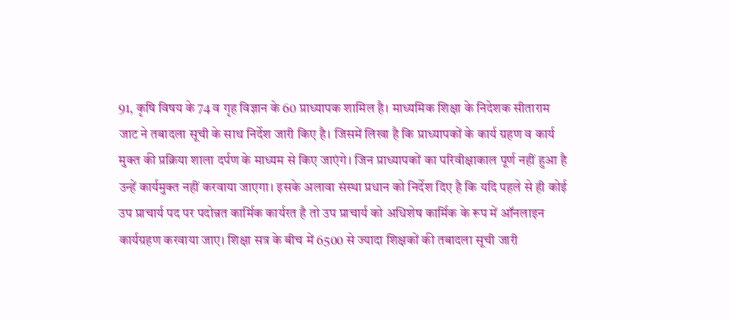91, कृषि विषय के 74 व गृह विज्ञान के 60 प्राध्यापक शामिल है। माध्यमिक शिक्षा के निदेशक सीताराम जाट ने तबादला सूची के साथ निर्देश जारी किए है। जिसमें लिखा है कि प्राध्यापकों के कार्य ग्रहण व कार्य मुक्त की प्रक्रिया शाला दर्पण के माध्यम से किए जाएंगे। जिन प्राध्यापकों का परिवीक्षाकाल पूर्ण नहीं हुआ है उन्हें कार्यमुक्त नहीं करवाया जाएगा। इसके अलावा संस्था प्रधान को निर्देश दिए है कि यदि पहले से ही कोई उप प्राचार्य पद पर पदोन्नत कार्मिक कार्यरत है तो उप प्राचार्य को अधिशेष कार्मिक के रूप में ऑनलाइन कार्यग्रहण करवाया जाए। शिक्षा सत्र के बीच में 6500 से ज्यादा शिक्षकों की तबादला सूची जारी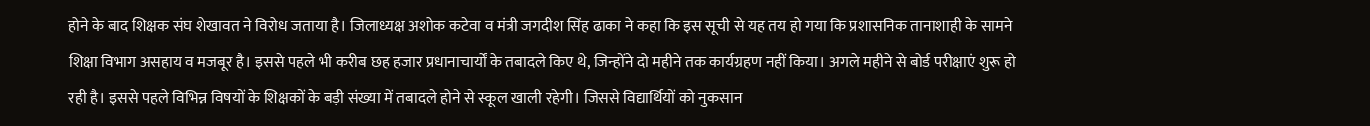होने के बाद शिक्षक संघ शेखावत ने विरोध जताया है। जिलाध्यक्ष अशोक कटेवा व मंत्री जगदीश सिंह ढाका ने कहा कि इस सूची से यह तय हो गया कि प्रशासनिक तानाशाही के सामने शिक्षा विभाग असहाय व मजबूर है। इससे पहले भी करीब छह हजार प्रधानाचार्यों के तबादले किए थे, जिन्होंने दो महीने तक कार्यग्रहण नहीं किया। अगले महीने से बोर्ड परीक्षाएं शुरू हो रही है। इससे पहले विभिन्न विषयों के शिक्षकों के बड़ी संख्या में तबादले होने से स्कूल खाली रहेगी। जिससे विद्यार्थियों को नुकसान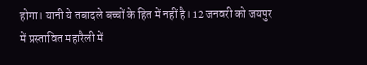होगा। यानी ये तबादले बच्चों के हित में नहीं है। 12 जनवरी को जयपुर में प्रस्तावित महारैली में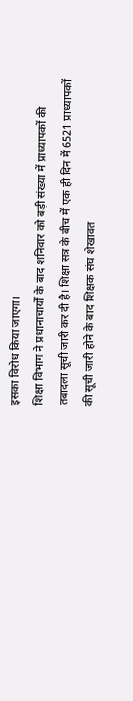इसका विरोध किया जाएगा।
शिक्षा विभाग ने प्रधानाचार्यों के बाद शनिवार को बड़ी संख्या में प्राध्यापकों की तबादला सूची जारी कर दी है। शिक्षा सत्र के बीच में एक ही दिन में 6521 प्राध्यापकों की सूची जारी होने के बाद शिक्षक संघ शेखावत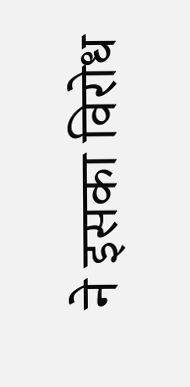ने इसका विरोध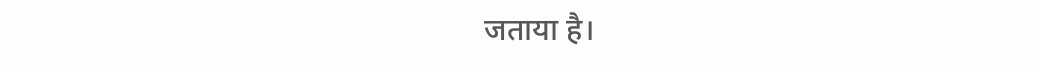जताया है।